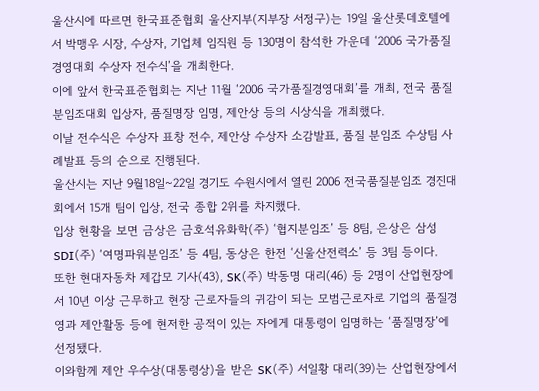울산시에 따르면 한국표준협회 울산지부(지부장 서정구)는 19일 울산롯데호텔에서 박맹우 시장, 수상자, 기업체 임직원 등 130명이 참석한 가운데 ‘2006 국가품질경영대회 수상자 전수식’을 개최한다.
이에 앞서 한국표준협회는 지난 11월 ‘2006 국가품질경영대회’를 개최, 전국 품질분임조대회 입상자, 품질명장 임명, 제안상 등의 시상식을 개최했다.
이날 전수식은 수상자 표창 전수, 제안상 수상자 소감발표, 품질 분임조 수상팀 사례발표 등의 순으로 진행된다.
울산시는 지난 9월18일~22일 경기도 수원시에서 열린 2006 전국품질분임조 경진대회에서 15개 팀이 입상, 전국 종합 2위를 차지했다.
입상 현황을 보면 금상은 금호석유화학(주) ‘협지분임조’ 등 8팀, 은상은 삼성 SDI(주) ‘여명파워분임조’ 등 4팀, 동상은 한전 ‘신울산전력소’ 등 3팀 등이다.
또한 현대자동차 제갑모 기사(43), SK(주) 박동명 대리(46) 등 2명이 산업현장에서 10년 이상 근무하고 현장 근로자들의 귀감이 되는 모범근로자로 기업의 품질경영과 제안활동 등에 현저한 공적이 있는 자에게 대통령이 임명하는 ‘품질명장’에 선정됐다.
이와함께 제안 우수상(대통령상)을 받은 SK(주) 서일황 대리(39)는 산업현장에서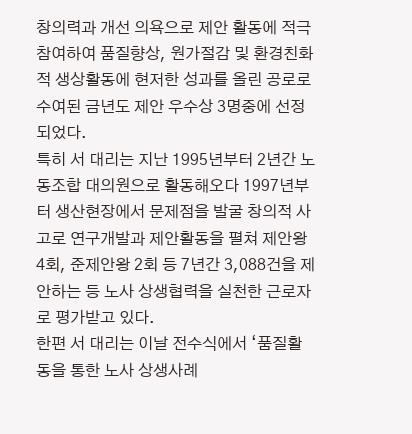창의력과 개선 의욕으로 제안 활동에 적극 참여하여 품질향상, 원가절감 및 환경친화적 생상활동에 현저한 성과를 올린 공로로 수여된 금년도 제안 우수상 3명중에 선정되었다.
특히 서 대리는 지난 1995년부터 2년간 노동조합 대의원으로 활동해오다 1997년부터 생산현장에서 문제점을 발굴 창의적 사고로 연구개발과 제안활동을 펼쳐 제안왕 4회, 준제안왕 2회 등 7년간 3,088건을 제안하는 등 노사 상생협력을 실천한 근로자로 평가받고 있다.
한편 서 대리는 이날 전수식에서 ‘품질활동을 통한 노사 상생사례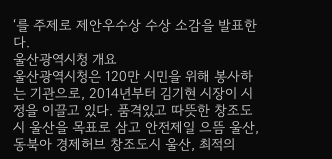‘를 주제로 제안우수상 수상 소감을 발표한다.
울산광역시청 개요
울산광역시청은 120만 시민을 위해 봉사하는 기관으로, 2014년부터 김기현 시장이 시정을 이끌고 있다. 품격있고 따뜻한 창조도시 울산을 목표로 삼고 안전제일 으뜸 울산, 동북아 경제허브 창조도시 울산, 최적의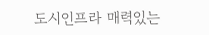도시인프라 매력있는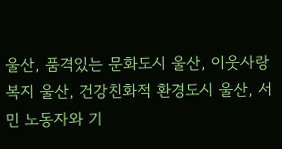울산, 품격있는 문화도시 울산, 이웃사랑 복지 울산, 건강친화적 환경도시 울산, 서민 노동자와 기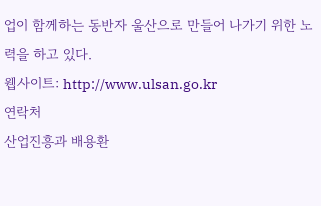업이 함께하는 동반자 울산으로 만들어 나가기 위한 노력을 하고 있다.
웹사이트: http://www.ulsan.go.kr
연락처
산업진흥과 배용환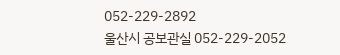052-229-2892
울산시 공보관실 052-229-2052